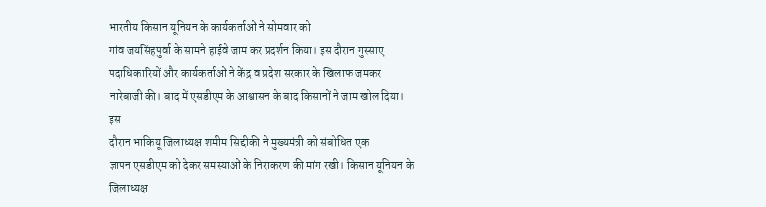भारतीय किसान यूनियन के कार्यकर्ताओं ने सोमवार को
गांव जयसिंहपुर्वा के सामने हाईवे जाम कर प्रदर्शन किया। इस दौरान गुस्साए
पदाधिकारियों और कार्यकर्ताओं ने केंद्र व प्रदेश सरकार के खिलाफ जमकर
नारेबाजी की। बाद में एसडीएम के आश्वासन के बाद किसानों ने जाम खोल दिया।
इस
दौरान भाकियू जिलाध्यक्ष शमीम सिद्दीकी ने मुख्यमंत्री को संबोधित एक
ज्ञापन एसडीएम को देकर समस्याओं के निराकरण की मांग रखी। किसान यूनियन के
जिलाध्यक्ष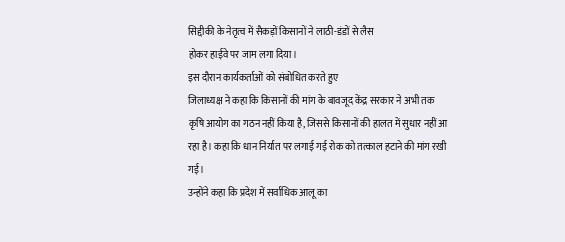सिद्दीकी के नेतृत्व में सैकड़ों किसानों ने लाठी-डंडों से लैस
होकर हाईवे पर जाम लगा दिया।
इस दौरान कार्यकर्ताओं को संबोधित करते हुए
जिलाध्यक्ष ने कहा कि किसानों की मांग के बावजूद केंद्र सरकार ने अभी तक
कृषि आयोग का गठन नहीं किया है, जिससे किसानों की हालत में सुधार नहीं आ
रहा है। कहा कि धान निर्यात पर लगाई गई रोक को तत्काल हटाने की मांग रखी
गई।
उन्होंने कहा कि प्रदेश में सर्वाधिक आलू का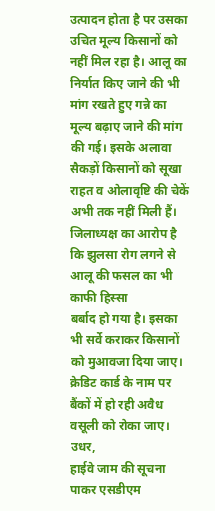उत्पादन होता है पर उसका
उचित मूल्य किसानों को नहीं मिल रहा है। आलू का निर्यात किए जाने की भी
मांग रखते हुए गन्ने का मूल्य बढ़ाए जाने की मांग की गई। इसके अलावा
सैकड़ों किसानों को सूखा राहत व ओलावृष्टि की चेकें अभी तक नहीं मिली हैं।
जिलाध्यक्ष का आरोप है कि झुलसा रोग लगने से आलू की फसल का भी काफी हिस्सा
बर्बाद हो गया है। इसका भी सर्वे कराकर किसानों को मुआवजा दिया जाए।
क्रेडिट कार्ड के नाम पर बैंकों में हो रही अवैध वसूली को रोका जाए। उधर,
हाईवे जाम की सूचना पाकर एसडीएम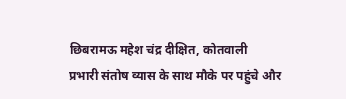छिबरामऊ महेश चंद्र दीक्षित, कोतवाली
प्रभारी संतोष व्यास के साथ मौके पर पहुंचे और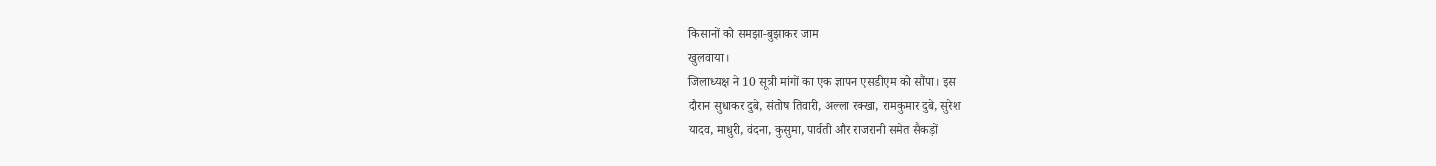किसानों को समझा-बुझाकर जाम
खुलवाया।
जिलाध्यक्ष ने 10 सूत्री मांगों का एक ज्ञापन एसडीएम को सौंपा। इस
दौरान सुधाकर दुबे, संतोष तिवारी, अल्ला रक्खा, रामकुमार दुबे, सुरेश
यादव, माधुरी, वंदना, कुसुमा, पार्वती और राजरानी समेत सैकड़ों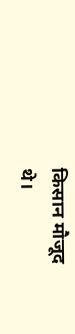किसान मौजूद
थे।